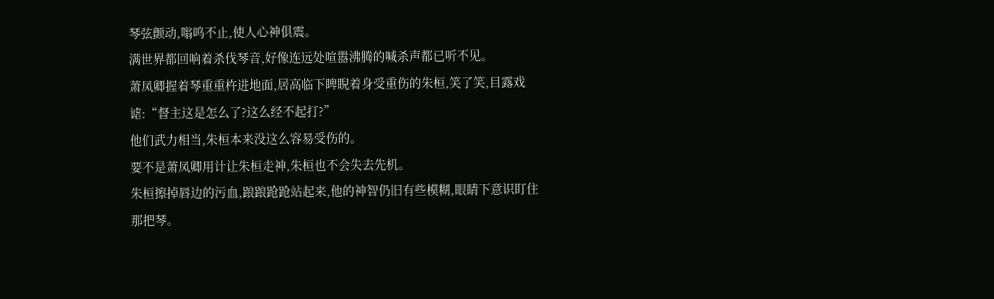琴弦颤动,嗡鸣不止,使人心神俱震。
满世界都回响着杀伐琴音,好像连远处喧嚣沸腾的喊杀声都已听不见。
萧凤卿握着琴重重杵进地面,居高临下睥睨着身受重伤的朱桓,笑了笑,目露戏谑:“督主这是怎么了?这么经不起打?”
他们武力相当,朱桓本来没这么容易受伤的。
要不是萧凤卿用计让朱桓走神,朱桓也不会失去先机。
朱桓擦掉唇边的污血,踉踉跄跄站起来,他的神智仍旧有些模糊,眼睛下意识盯住那把琴。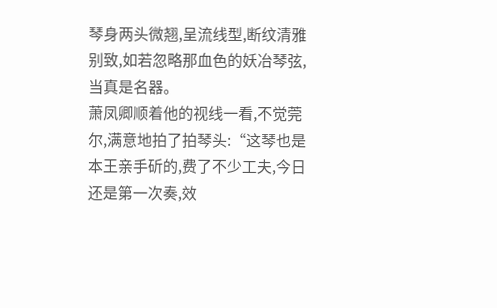琴身两头微翘,呈流线型,断纹清雅别致,如若忽略那血色的妖冶琴弦,当真是名器。
萧凤卿顺着他的视线一看,不觉莞尔,满意地拍了拍琴头:“这琴也是本王亲手斫的,费了不少工夫,今日还是第一次奏,效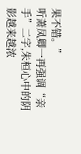果不错。”
听萧凤卿一再强调“亲手”二字,朱桓心中的阴影越来越浓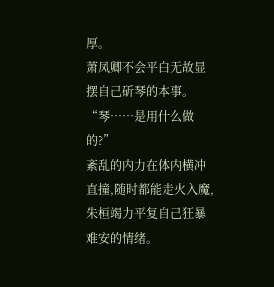厚。
萧凤卿不会平白无故显摆自己斫琴的本事。
“琴……是用什么做的?”
紊乱的内力在体内横冲直撞,随时都能走火入魔,朱桓竭力平复自己狂暴难安的情绪。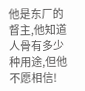他是东厂的督主,他知道人骨有多少种用途,但他不愿相信!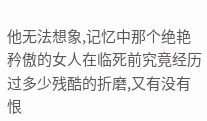他无法想象,记忆中那个绝艳矜傲的女人在临死前究竟经历过多少残酷的折磨,又有没有恨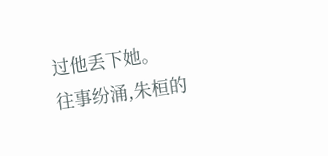过他丢下她。
往事纷涌,朱桓的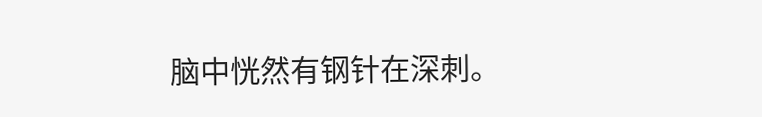脑中恍然有钢针在深刺。